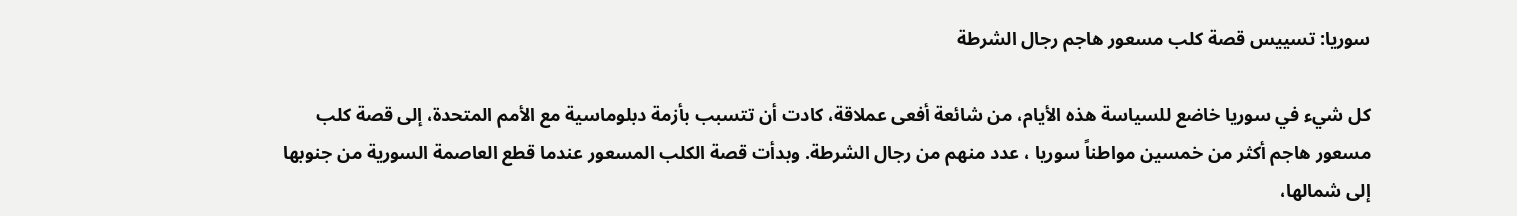سوريا: تسييس قصة كلب مسعور هاجم رجال الشرطة

كل شيء في سوريا خاضع للسياسة هذه الأيام، من شائعة أفعى عملاقة، كادت أن تتسبب بأزمة دبلوماسية مع الأمم المتحدة، إلى قصة كلب مسعور هاجم أكثر من خمسين مواطناً سوريا ، عدد منهم من رجال الشرطة. وبدأت قصة الكلب المسعور عندما قطع العاصمة السورية من جنوبها إلى شمالها،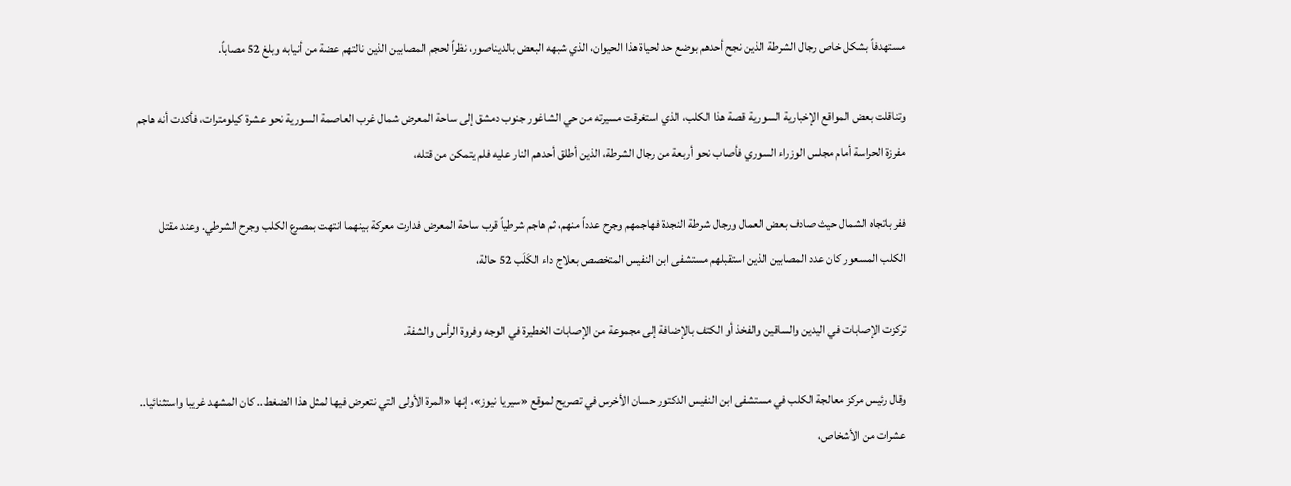مستهدفاً بشكل خاص رجال الشرطة الذين نجح أحدهم بوضع حد لحياة هذا الحيوان، الذي شبهه البعض بالديناصور، نظراً لحجم المصابين الذين نالتهم عضة من أنيابه وبلغ 52 مصاباً.

وتناقلت بعض المواقع الإخبارية السورية قصة هذا الكلب، الذي استغرقت مسيرته من حي الشاغور جنوب دمشق إلى ساحة المعرض شمال غرب العاصمة السورية نحو عشرة كيلومترات، فأكدت أنه هاجم مفرزة الحراسة أمام مجلس الوزراء السوري فأصاب نحو أربعة من رجال الشرطة، الذين أطلق أحدهم النار عليه فلم يتمكن من قتله،

ففر باتجاه الشمال حيث صادف بعض العمال ورجال شرطة النجدة فهاجمهم وجرح عدداً منهم، ثم هاجم شرطياً قرب ساحة المعرض فدارت معركة بينهما انتهت بمصرع الكلب وجرح الشرطي. وعند مقتل الكلب المسعور كان عدد المصابين الذين استقبلهم مستشفى ابن النفيس المتخصص بعلاج داء الكَلَب 52 حالة،

تركزت الإصابات في اليدين والساقين والفخذ أو الكتف بالإضافة إلى مجموعة من الإصابات الخطيرة في الوجه وفروة الرأس والشفة.

وقال رئيس مركز معالجة الكلب في مستشفى ابن النفيس الدكتور حسان الأخرس في تصريح لموقع «سيريا نيوز»، إنها «المرة الأولى التي نتعرض فيها لمثل هذا الضغط.. كان المشهد غريبا واستثنائيا.. عشرات من الأشخاص،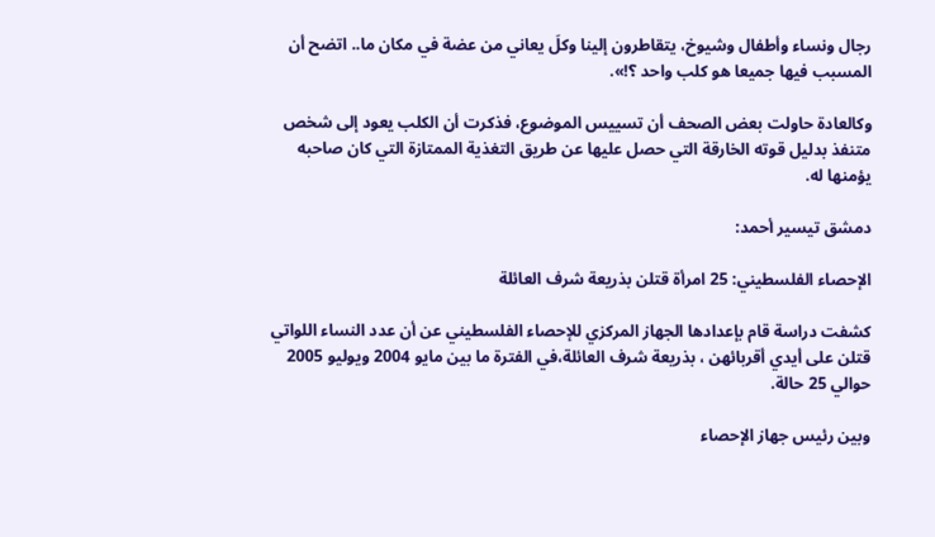رجال ونساء وأطفال وشيوخ، يتقاطرون إلينا وكلَ يعاني من عضة في مكان ما.. اتضح أن المسبب فيها جميعا هو كلب واحد ؟!».

وكالعادة حاولت بعض الصحف أن تسييس الموضوع، فذكرت أن الكلب يعود إلى شخص متنفذ بدليل قوته الخارقة التي حصل عليها عن طريق التغذية الممتازة التي كان صاحبه يؤمنها له.

دمشق تيسير أحمد:

الإحصاء الفلسطيني: 25 امرأة قتلن بذريعة شرف العائلة

كشفت دراسة قام بإعدادها الجهاز المركزي للإحصاء الفلسطيني عن أن عدد النساء اللواتي قتلن على أيدي أقربائهن ، بذريعة شرف العائلة،في الفترة ما بين مايو 2004 ويوليو 2005 حوالي 25 حالة.

وبين رئيس جهاز الإحصاء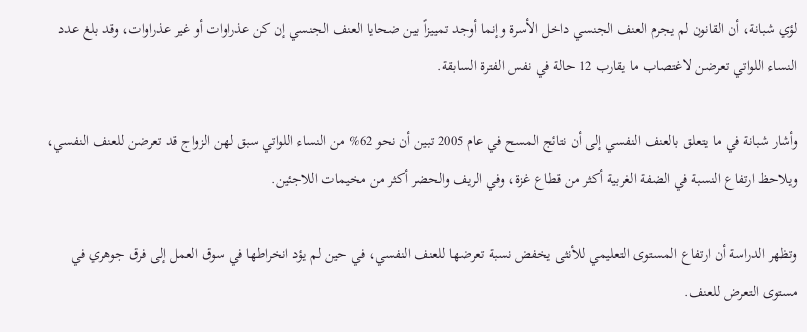لؤي شبانة، أن القانون لم يجرم العنف الجنسي داخل الأسرة وإنما أوجد تمييزاً بين ضحايا العنف الجنسي إن كن عذراوات أو غير عذراوات، وقد بلغ عدد النساء اللواتي تعرضن لاغتصاب ما يقارب 12 حالة في نفس الفترة السابقة.

وأشار شبانة في ما يتعلق بالعنف النفسي إلى أن نتائج المسح في عام 2005 تبين أن نحو 62% من النساء اللواتي سبق لهن الزواج قد تعرضن للعنف النفسي، ويلاحظ ارتفاع النسبة في الضفة الغربية أكثر من قطاع غزة، وفي الريف والحضر أكثر من مخيمات اللاجئين.

وتظهر الدراسة أن ارتفاع المستوى التعليمي للأنثى يخفض نسبة تعرضها للعنف النفسي، في حين لم يؤد انخراطها في سوق العمل إلى فرق جوهري في مستوى التعرض للعنف.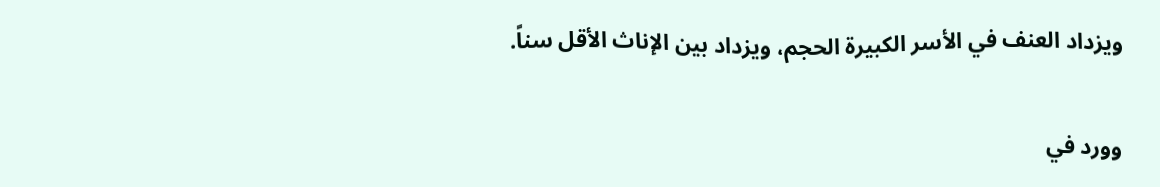ويزداد العنف في الأسر الكبيرة الحجم، ويزداد بين الإناث الأقل سناً.

وورد في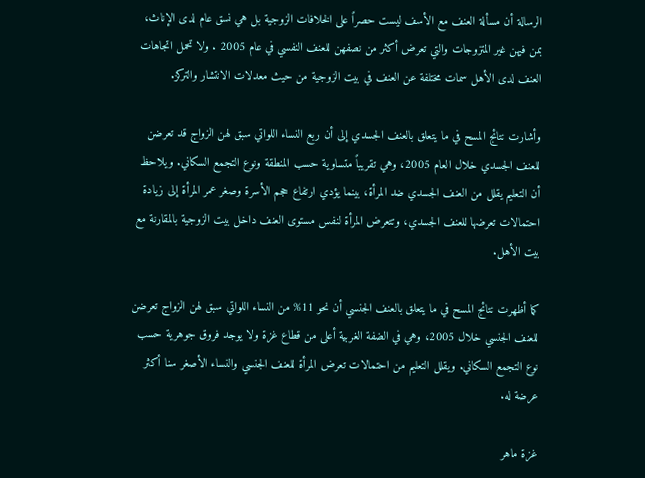الرسالة أن مسألة العنف مع الأسف ليست حصراً على الخلافات الزوجية بل هي نسق عام لدى الإناث، بمن فيهن غير المتزوجات والتي تعرض أكثر من نصفهن للعنف النفسي في عام 2005 . ولا تحمل اتجاهات العنف لدى الأهل سمات مختلفة عن العنف في بيت الزوجية من حيث معدلات الانتشار والتركز.

وأشارت نتائج المسح في ما يتعلق بالعنف الجسدي إلى أن ربع النساء اللواتي سبق لهن الزواج قد تعرضن للعنف الجسدي خلال العام 2005، وهي تقريباً متساوية حسب المنطقة ونوع التجمع السكاني. ويلاحظ أن التعليم يقلل من العنف الجسدي ضد المرأة، بينما يؤدي ارتفاع حجم الأسرة وصغر عمر المرأة إلى زيادة احتمالات تعرضها للعنف الجسدي، وتتعرض المرأة لنفس مستوى العنف داخل بيت الزوجية بالمقارنة مع بيت الأهل.

كما أظهرت نتائج المسح في ما يتعلق بالعنف الجنسي أن نحو 11% من النساء اللواتي سبق لهن الزواج تعرضن للعنف الجنسي خلال 2005، وهي في الضفة الغربية أعلى من قطاع غزة ولا يوجد فروق جوهرية حسب نوع التجمع السكاني. ويقلل التعليم من احتمالات تعرض المرأة للعنف الجنسي والنساء الأصغر سنا أكثر عرضة له.

غزة ماهر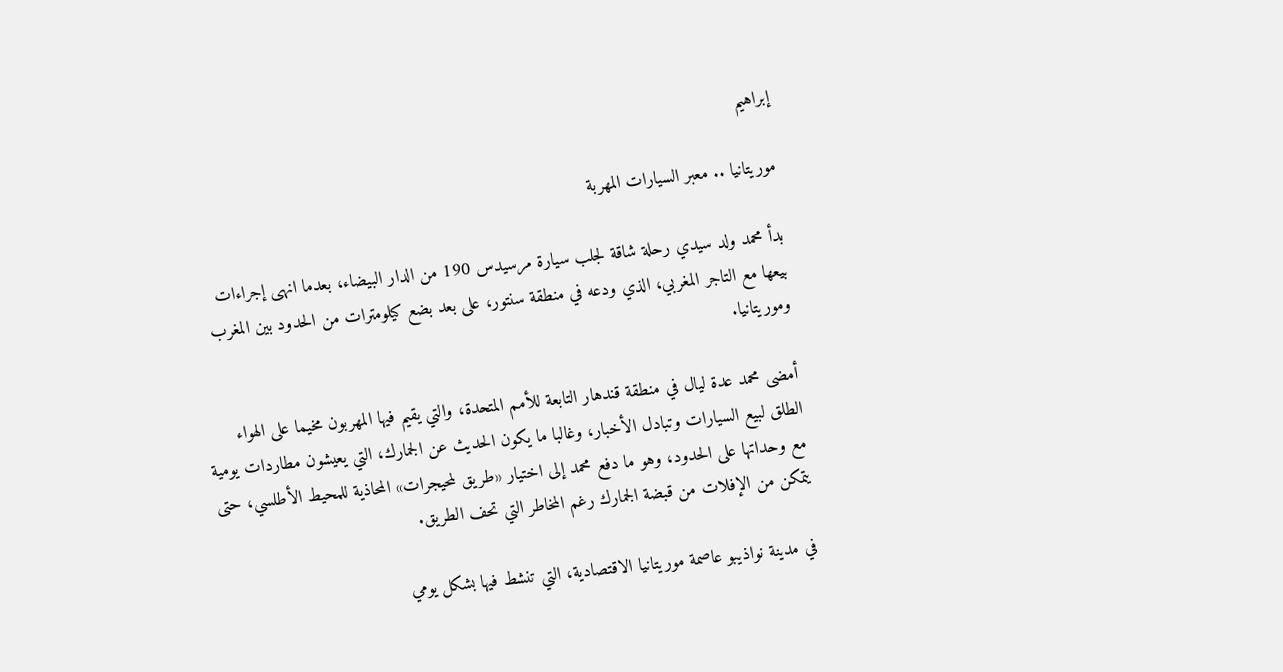إبراهيم

موريتانيا .. معبر السيارات المهربة

بدأ محمد ولد سيدي رحلة شاقة لجلب سيارة مرسيدس 190 من الدار البيضاء، بعدما انهى إجراءات بيعها مع التاجر المغربي، الذي ودعه في منطقة سنتور، على بعد بضع كيلومترات من الحدود بين المغرب وموريتانيا.

أمضى محمد عدة ليال في منطقة قندهار التابعة للأمم المتحدة، والتي يقيم فيها المهربون مخيما على الهواء الطلق لبيع السيارات وتبادل الأخبار، وغالبا ما يكون الحديث عن الجمارك، التي يعيشون مطاردات يومية مع وحداتها على الحدود، وهو ما دفع محمد إلى اختيار «طريق لمحيجرات» المحاذية للمحيط الأطلسي، حتى يتمكن من الإفلات من قبضة الجمارك رغم المخاطر التي تحف الطريق.

في مدينة نواذيبو عاصمة موريتانيا الاقتصادية، التي تنشط فيها بشكل يومي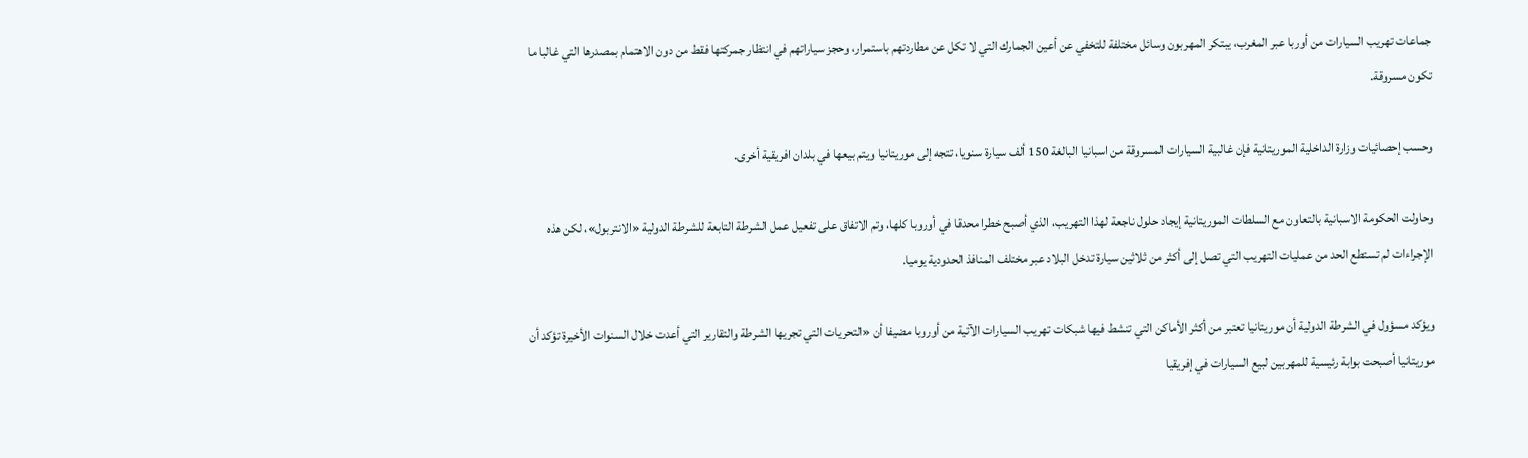جماعات تهريب السيارات من أوربا عبر المغرب، يبتكر المهربون وسائل مختلفة للتخفي عن أعين الجمارك التي لا تكل عن مطاردتهم باستمرار، وحجز سياراتهم في انتظار جمركتها فقط من دون الاهتمام بمصدرها التي غالبا ما تكون مسروقة.

وحسب إحصائيات وزارة الداخلية الموريتانية فإن غالبية السيارات المسروقة من اسبانيا البالغة 150 ألف سيارة سنويا، تتجه إلى موريتانيا ويتم بيعها في بلدان افريقية أخرى.

وحاولت الحكومة الاسبانية بالتعاون مع السلطات الموريتانية إيجاد حلول ناجعة لهذا التهريب، الذي أصبح خطرا محدقا في أوروبا كلها، وتم الاتفاق على تفعيل عمل الشرطة التابعة للشرطة الدولية «الانتربول»، لكن هذه الإجراءات لم تستطع الحد من عمليات التهريب التي تصل إلى أكثر من ثلاثين سيارة تدخل البلاد عبر مختلف المنافذ الحدودية يوميا.

ويؤكد مسؤول في الشرطة الدولية أن موريتانيا تعتبر من أكثر الأماكن التي تنشط فيها شبكات تهريب السيارات الآتية من أوروبا مضيفا أن «التحريات التي تجريها الشرطة والتقارير التي أعدت خلال السنوات الأخيرة تؤكد أن موريتانيا أصبحت بوابة رئيسية للمهربين لبيع السيارات في إفريقيا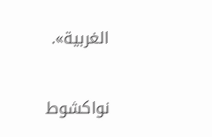الغربية».

نواكشوط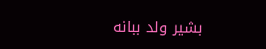بشير ولد ببانه